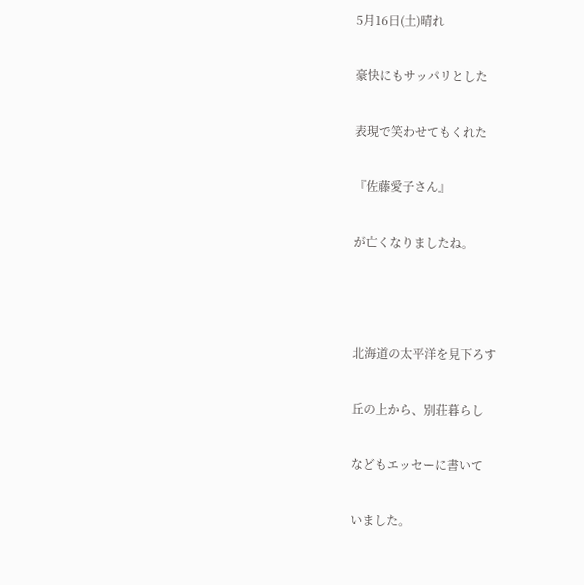5月16日(土)晴れ

豪快にもサッパリとした

表現で笑わせてもくれた

『佐藤愛子さん』

が亡くなりましたね。



北海道の太平洋を見下ろす

丘の上から、別荘暮らし

などもエッセーに書いて

いました。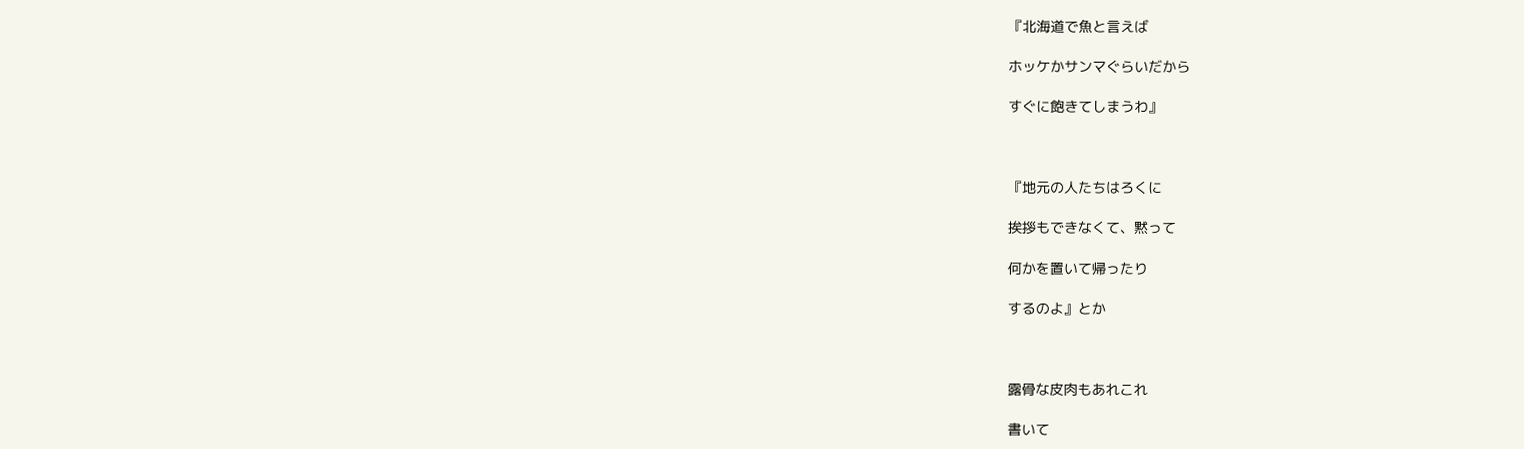『北海道で魚と言えば

ホッケかサンマぐらいだから

すぐに飽きてしまうわ』



『地元の人たちはろくに

挨拶もできなくて、黙って

何かを置いて帰ったり

するのよ』とか



露骨な皮肉もあれこれ

書いて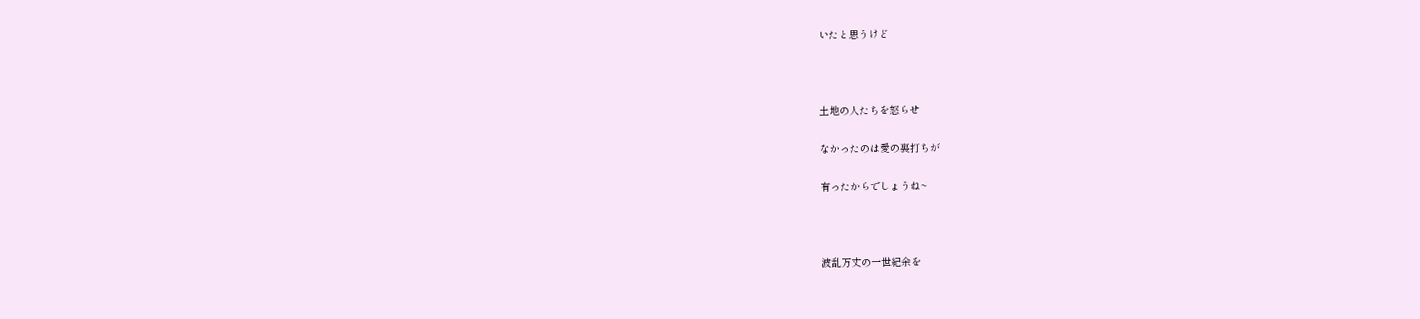いたと思うけど



土地の人たちを怒らせ

なかったのは愛の裏打ちが

有ったからでしょうね~



波乱万丈の一世紀余を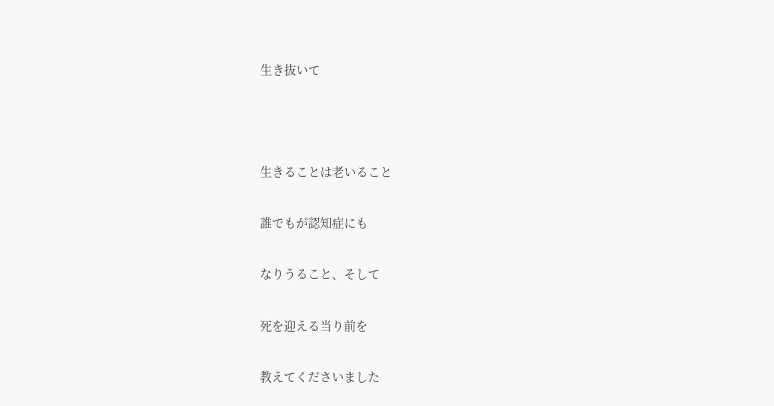生き抜いて



生きることは老いること

誰でもが認知症にも

なりうること、そして

死を迎える当り前を

教えてくださいました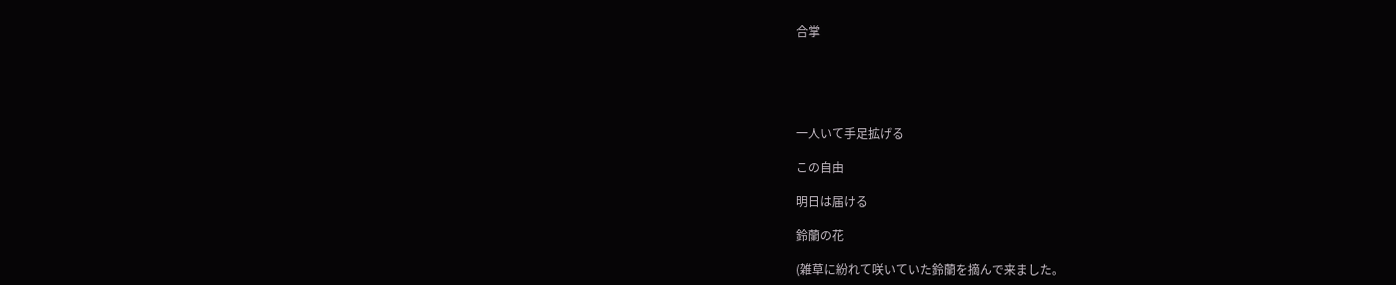合掌





一人いて手足拡げる

この自由

明日は届ける

鈴蘭の花

(雑草に紛れて咲いていた鈴蘭を摘んで来ました。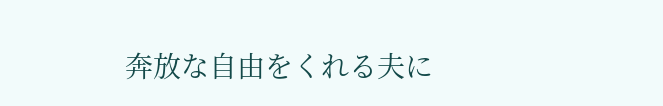奔放な自由をくれる夫に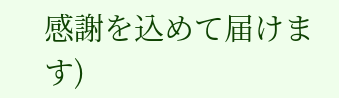感謝を込めて届けます)